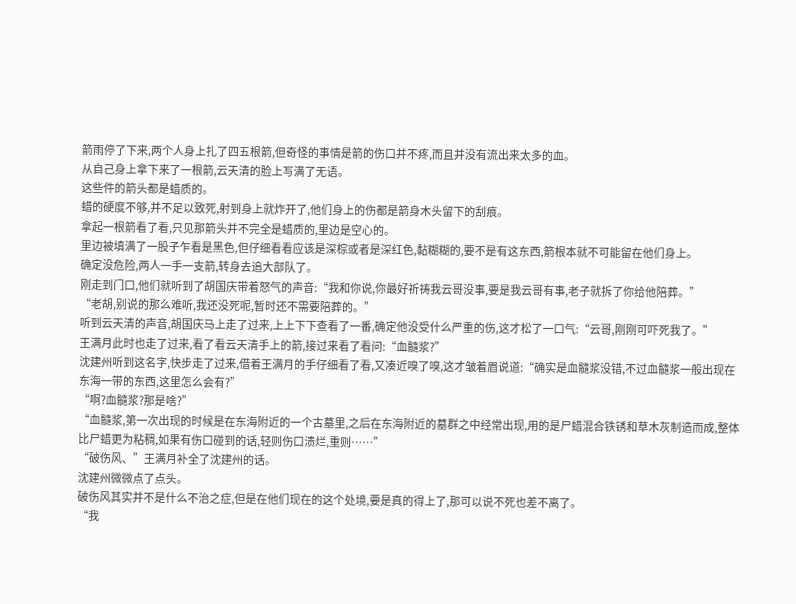箭雨停了下来,两个人身上扎了四五根箭,但奇怪的事情是箭的伤口并不疼,而且并没有流出来太多的血。
从自己身上拿下来了一根箭,云天清的脸上写满了无语。
这些件的箭头都是蜡质的。
蜡的硬度不够,并不足以致死,射到身上就炸开了,他们身上的伤都是箭身木头留下的刮痕。
拿起一根箭看了看,只见那箭头并不完全是蜡质的,里边是空心的。
里边被填满了一股子乍看是黑色,但仔细看看应该是深棕或者是深红色,黏糊糊的,要不是有这东西,箭根本就不可能留在他们身上。
确定没危险,两人一手一支箭,转身去追大部队了。
刚走到门口,他们就听到了胡国庆带着怒气的声音:“我和你说,你最好祈祷我云哥没事,要是我云哥有事,老子就拆了你给他陪葬。”
“老胡,别说的那么难听,我还没死呢,暂时还不需要陪葬的。”
听到云天清的声音,胡国庆马上走了过来,上上下下查看了一番,确定他没受什么严重的伤,这才松了一口气:“云哥,刚刚可吓死我了。”
王满月此时也走了过来,看了看云天清手上的箭,接过来看了看问:“血髓浆?”
沈建州听到这名字,快步走了过来,借着王满月的手仔细看了看,又凑近嗅了嗅,这才皱着眉说道:“确实是血髓浆没错,不过血髓浆一般出现在东海一带的东西,这里怎么会有?”
“啊?血髓浆?那是啥?”
“血髓浆,第一次出现的时候是在东海附近的一个古墓里,之后在东海附近的墓群之中经常出现,用的是尸蜡混合铁锈和草木灰制造而成,整体比尸蜡更为粘稠,如果有伤口碰到的话,轻则伤口溃烂,重则……”
“破伤风、”王满月补全了沈建州的话。
沈建州微微点了点头。
破伤风其实并不是什么不治之症,但是在他们现在的这个处境,要是真的得上了,那可以说不死也差不离了。
“我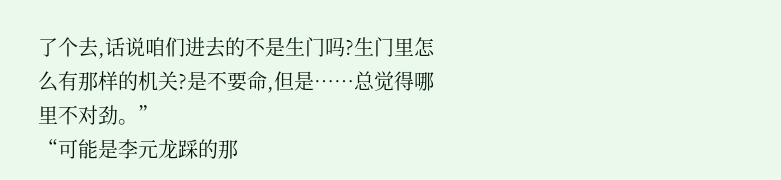了个去,话说咱们进去的不是生门吗?生门里怎么有那样的机关?是不要命,但是……总觉得哪里不对劲。”
“可能是李元龙踩的那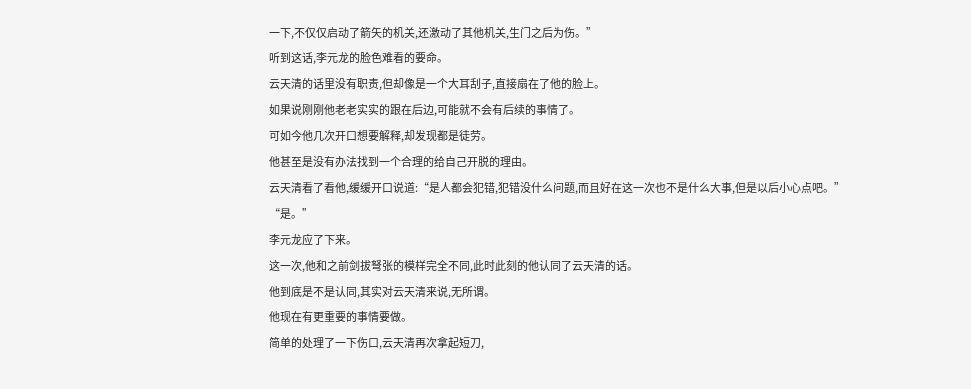一下,不仅仅启动了箭矢的机关,还激动了其他机关,生门之后为伤。”
听到这话,李元龙的脸色难看的要命。
云天清的话里没有职责,但却像是一个大耳刮子,直接扇在了他的脸上。
如果说刚刚他老老实实的跟在后边,可能就不会有后续的事情了。
可如今他几次开口想要解释,却发现都是徒劳。
他甚至是没有办法找到一个合理的给自己开脱的理由。
云天清看了看他,缓缓开口说道:“是人都会犯错,犯错没什么问题,而且好在这一次也不是什么大事,但是以后小心点吧。”
“是。”
李元龙应了下来。
这一次,他和之前剑拔弩张的模样完全不同,此时此刻的他认同了云天清的话。
他到底是不是认同,其实对云天清来说,无所谓。
他现在有更重要的事情要做。
简单的处理了一下伤口,云天清再次拿起短刀,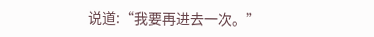说道:“我要再进去一次。”